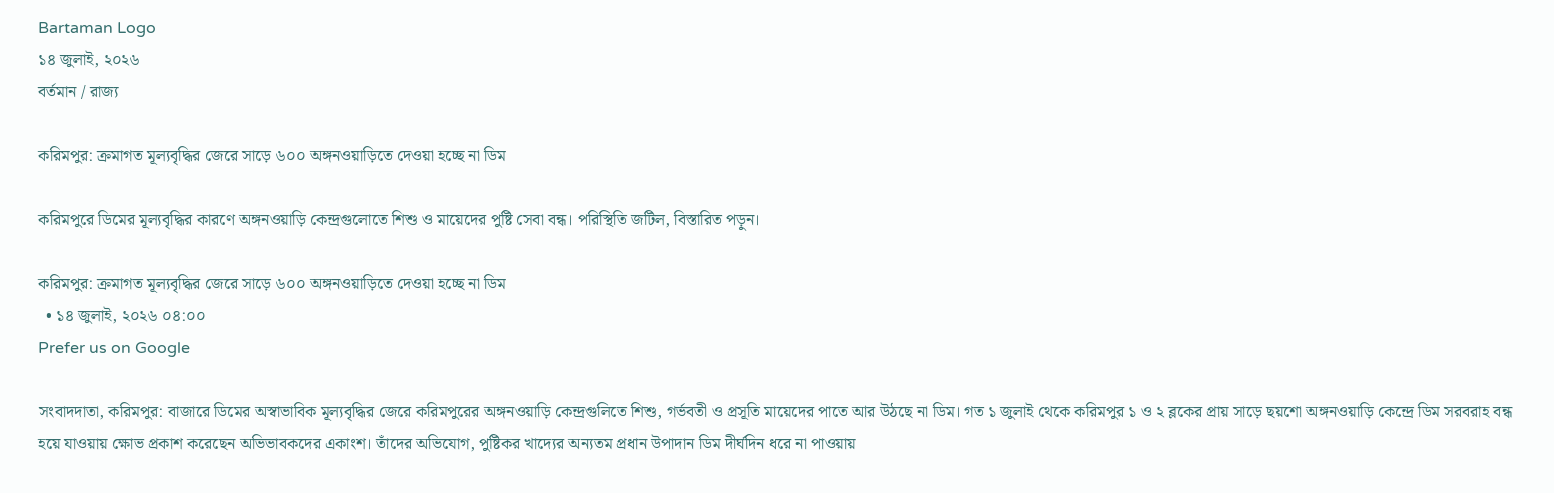Bartaman Logo
১৪ জুলাই, ২০২৬
বর্তমান / রাজ্য

করিমপুর: ক্রমাগত মূল্যবৃদ্ধির জেরে সাড়ে ৬০০ অঙ্গনওয়াড়িতে দেওয়া হচ্ছে না ডিম

করিমপুরে ডিমের মূল্যবৃদ্ধির কারণে অঙ্গনওয়াড়ি কেন্দ্রগুলোতে শিশু ও মায়েদের পুষ্টি সেবা বন্ধ। পরিস্থিতি জটিল, বিস্তারিত পড়ুন।

করিমপুর: ক্রমাগত মূল্যবৃদ্ধির জেরে সাড়ে ৬০০ অঙ্গনওয়াড়িতে দেওয়া হচ্ছে না ডিম
  • ১৪ জুলাই, ২০২৬ ০৪:০০
Prefer us on Google

সংবাদদাতা, করিমপুর: বাজারে ডিমের অস্বাভাবিক মূল্যবৃদ্ধির জেরে করিমপুরের অঙ্গনওয়াড়ি কেন্দ্রগুলিতে শিশু, গর্ভবতী ও প্রসূতি মায়েদের পাতে আর উঠছে না ডিম। গত ১ জুলাই থেকে করিমপুর ১ ও ২ ব্লকের প্রায় সাড়ে ছয়শো অঙ্গনওয়াড়ি কেন্দ্রে ডিম সরবরাহ বন্ধ হয়ে যাওয়ায় ক্ষোভ প্রকাশ করেছেন অভিভাবকদের একাংশ। তাঁদের অভিযোগ, পুষ্টিকর খাদ্যের অন্যতম প্রধান উপাদান ডিম দীর্ঘদিন ধরে না পাওয়ায়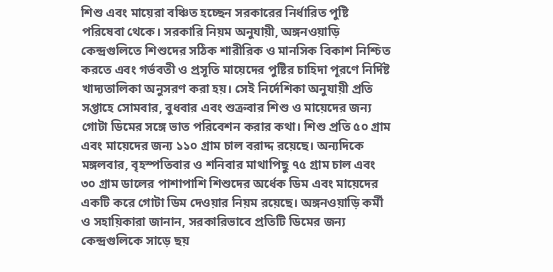শিশু এবং মায়েরা বঞ্চিত হচ্ছেন সরকারের নির্ধারিত পুষ্টি পরিষেবা থেকে। সরকারি নিয়ম অনুযায়ী, অঙ্গনওয়াড়ি কেন্দ্রগুলিতে শিশুদের সঠিক শারীরিক ও মানসিক বিকাশ নিশ্চিত করতে এবং গর্ভবতী ও প্রসূতি মায়েদের পুষ্টির চাহিদা পূরণে নির্দিষ্ট খাদ্যতালিকা অনুসরণ করা হয়। সেই নির্দেশিকা অনুযায়ী প্রতি সপ্তাহে সোমবার, বুধবার এবং শুক্রবার শিশু ও মায়েদের জন্য গোটা ডিমের সঙ্গে ভাত পরিবেশন করার কথা। শিশু প্রতি ৫০ গ্রাম এবং মায়েদের জন্য ১১০ গ্রাম চাল বরাদ্দ রয়েছে। অন্যদিকে মঙ্গলবার, বৃহস্পতিবার ও শনিবার মাথাপিছু ৭৫ গ্রাম চাল এবং ৩০ গ্রাম ডালের পাশাপাশি শিশুদের অর্ধেক ডিম এবং মায়েদের একটি করে গোটা ডিম দেওয়ার নিয়ম রয়েছে। অঙ্গনওয়াড়ি কর্মী ও সহায়িকারা জানান, সরকারিভাবে প্রতিটি ডিমের জন্য কেন্দ্রগুলিকে সাড়ে ছয়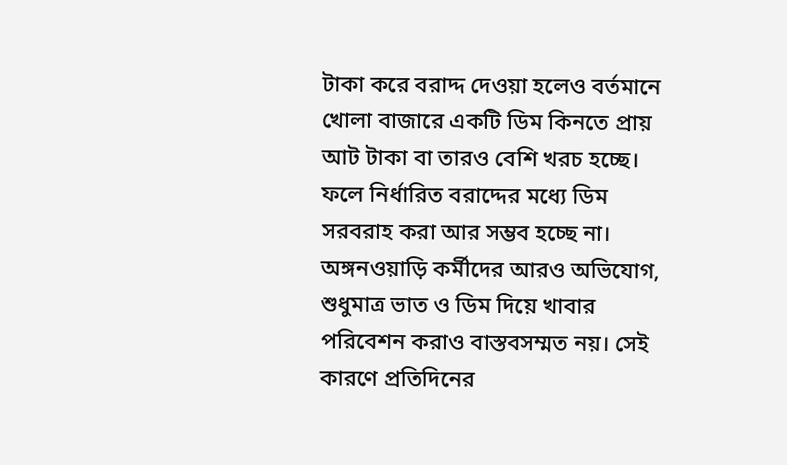টাকা করে বরাদ্দ দেওয়া হলেও বর্তমানে খোলা বাজারে একটি ডিম কিনতে প্রায় আট টাকা বা তারও বেশি খরচ হচ্ছে। ফলে নির্ধারিত বরাদ্দের মধ্যে ডিম সরবরাহ করা আর সম্ভব হচ্ছে না। অঙ্গনওয়াড়ি কর্মীদের আরও অভিযোগ, শুধুমাত্র ভাত ও ডিম দিয়ে খাবার পরিবেশন করাও বাস্তবসম্মত নয়। সেই কারণে প্রতিদিনের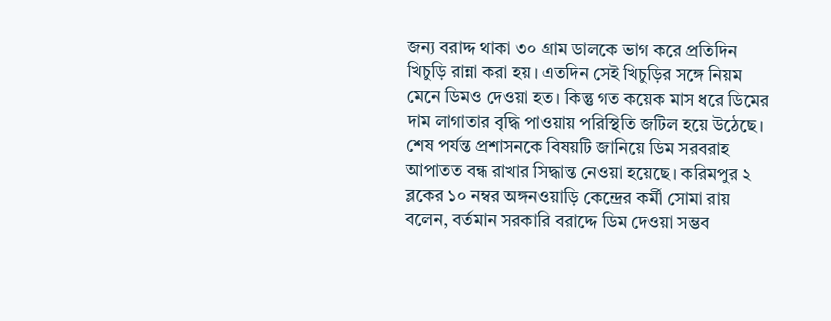জন্য বরাদ্দ থাকা ৩০ গ্রাম ডালকে ভাগ করে প্রতিদিন খিচুড়ি রান্না করা হয়। এতদিন সেই খিচুড়ির সঙ্গে নিয়ম মেনে ডিমও দেওয়া হত। কিন্তু গত কয়েক মাস ধরে ডিমের দাম লাগাতার বৃদ্ধি পাওয়ায় পরিস্থিতি জটিল হয়ে উঠেছে। শেষ পর্যন্ত প্রশাসনকে বিষয়টি জানিয়ে ডিম সরবরাহ আপাতত বন্ধ রাখার সিদ্ধান্ত নেওয়া হয়েছে। করিমপুর ২ ব্লকের ১০ নম্বর অঙ্গনওয়াড়ি কেন্দ্রের কর্মী সোমা রায় বলেন, বর্তমান সরকারি বরাদ্দে ডিম দেওয়া সম্ভব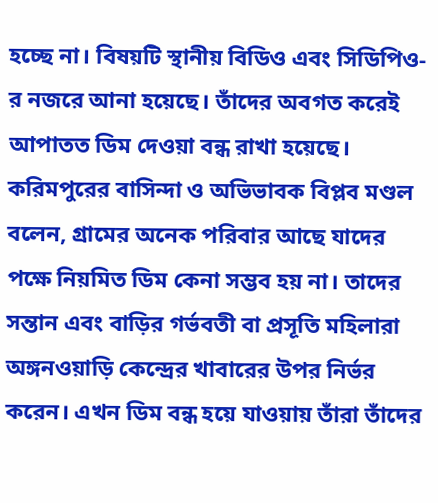হচ্ছে না। বিষয়টি স্থানীয় বিডিও এবং সিডিপিও-র নজরে আনা হয়েছে। তাঁদের অবগত করেই আপাতত ডিম দেওয়া বন্ধ রাখা হয়েছে। করিমপুরের বাসিন্দা ও অভিভাবক বিপ্লব মণ্ডল বলেন, গ্রামের অনেক পরিবার আছে যাদের পক্ষে নিয়মিত ডিম কেনা সম্ভব হয় না। তাদের সন্তান এবং বাড়ির গর্ভবতী বা প্রসূতি মহিলারা অঙ্গনওয়াড়ি কেন্দ্রের খাবারের উপর নির্ভর করেন। এখন ডিম বন্ধ হয়ে যাওয়ায় তাঁরা তাঁদের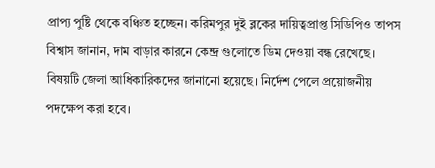প্রাপ্য পুষ্টি থেকে বঞ্চিত হচ্ছেন। করিমপুর দুই ব্লকের দায়িত্বপ্রাপ্ত সিডিপিও তাপস বিশ্বাস জানান, দাম বাড়ার কারনে কেন্দ্র গুলোতে ডিম দেওয়া বন্ধ রেখেছে। বিষয়টি জেলা আধিকারিকদের জানানো হয়েছে। নির্দেশ পেলে প্রয়োজনীয় পদক্ষেপ করা হবে।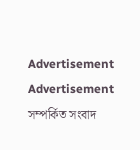Advertisement
Advertisement
সম্পর্কিত সংবাদ